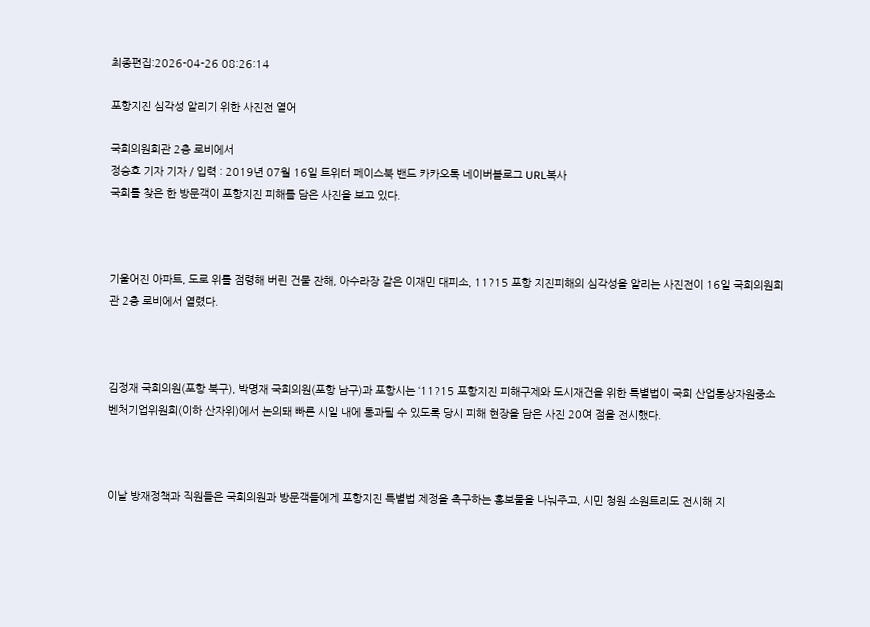최종편집:2026-04-26 08:26:14

포항지진 심각성 알리기 위한 사진전 열어

국회의원회관 2층 로비에서
정승호 기자 기자 / 입력 : 2019년 07월 16일 트위터 페이스북 밴드 카카오톡 네이버블로그 URL복사
국회를 찾은 한 방문객이 포항지진 피해를 담은 사진을 보고 있다.



기울어진 아파트, 도로 위를 점령해 버린 건물 잔해, 아수라장 같은 이재민 대피소, 11?15 포항 지진피해의 심각성을 알리는 사진전이 16일 국회의원회관 2층 로비에서 열렸다.



김정재 국회의원(포항 북구), 박명재 국회의원(포항 남구)과 포항시는 ‘11?15 포항지진 피해구제와 도시재건을 위한 특별법이 국회 산업통상자원중소벤처기업위원회(이하 산자위)에서 논의돼 빠른 시일 내에 통과될 수 있도록 당시 피해 현장을 담은 사진 20여 점을 전시했다.



이날 방재정책과 직원들은 국회의원과 방문객들에게 포항지진 특별법 제정을 촉구하는 홍보물을 나눠주고, 시민 청원 소원트리도 전시해 지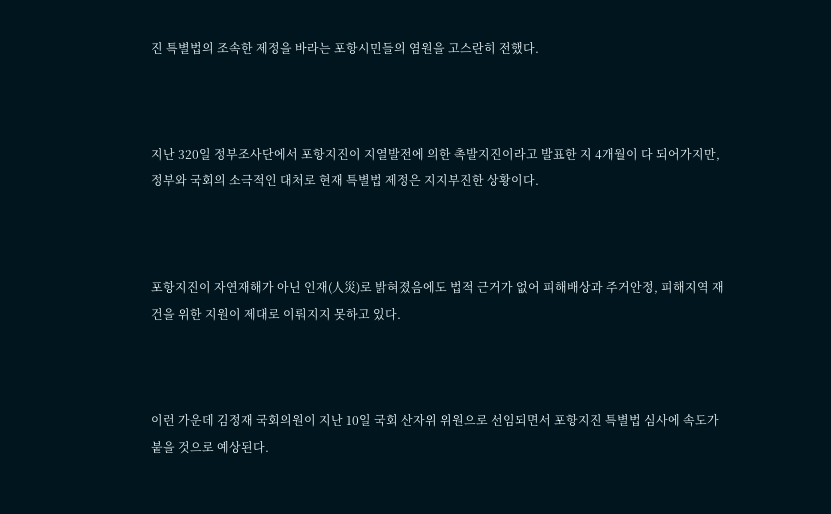진 특별법의 조속한 제정을 바라는 포항시민들의 염원을 고스란히 전했다.



지난 320일 정부조사단에서 포항지진이 지열발전에 의한 촉발지진이라고 발표한 지 4개월이 다 되어가지만, 정부와 국회의 소극적인 대처로 현재 특별법 제정은 지지부진한 상황이다.



포항지진이 자연재해가 아닌 인재(人災)로 밝혀졌음에도 법적 근거가 없어 피해배상과 주거안정, 피해지역 재건을 위한 지원이 제대로 이뤄지지 못하고 있다.



이런 가운데 김정재 국회의원이 지난 10일 국회 산자위 위원으로 선임되면서 포항지진 특별법 심사에 속도가 붙을 것으로 예상된다.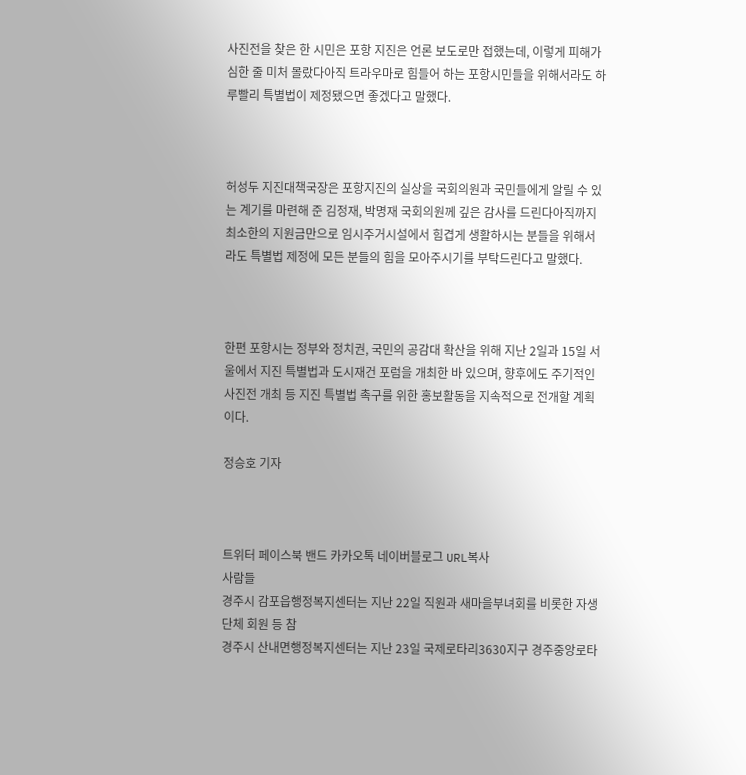사진전을 찾은 한 시민은 포항 지진은 언론 보도로만 접했는데, 이렇게 피해가 심한 줄 미처 몰랐다아직 트라우마로 힘들어 하는 포항시민들을 위해서라도 하루빨리 특별법이 제정됐으면 좋겠다고 말했다.



허성두 지진대책국장은 포항지진의 실상을 국회의원과 국민들에게 알릴 수 있는 계기를 마련해 준 김정재, 박명재 국회의원께 깊은 감사를 드린다아직까지 최소한의 지원금만으로 임시주거시설에서 힘겹게 생활하시는 분들을 위해서라도 특별법 제정에 모든 분들의 힘을 모아주시기를 부탁드린다고 말했다.



한편 포항시는 정부와 정치권, 국민의 공감대 확산을 위해 지난 2일과 15일 서울에서 지진 특별법과 도시재건 포럼을 개최한 바 있으며, 향후에도 주기적인 사진전 개최 등 지진 특별법 촉구를 위한 홍보활동을 지속적으로 전개할 계획이다.

정승호 기자



트위터 페이스북 밴드 카카오톡 네이버블로그 URL복사
사람들
경주시 감포읍행정복지센터는 지난 22일 직원과 새마을부녀회를 비롯한 자생단체 회원 등 참
경주시 산내면행정복지센터는 지난 23일 국제로타리3630지구 경주중앙로타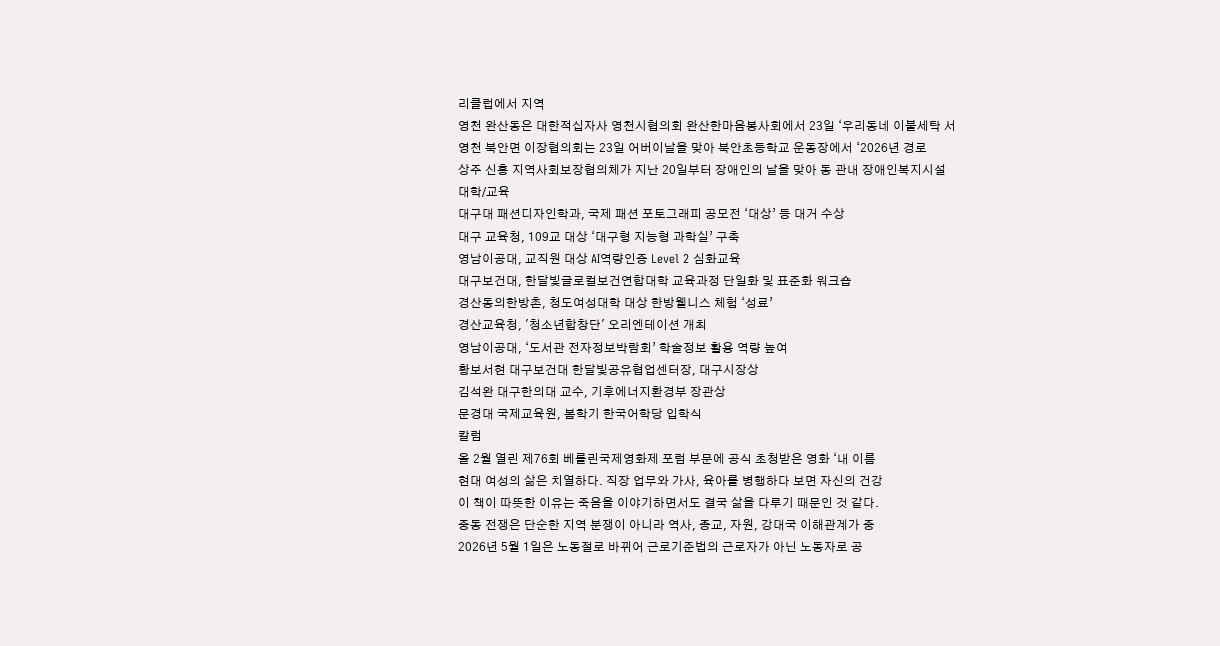리클럽에서 지역
영천 완산동은 대한적십자사 영천시협의회 완산한마음봉사회에서 23일 ‘우리동네 이불세탁 서
영천 북안면 이장협의회는 23일 어버이날을 맞아 북안초등학교 운동장에서 ‘2026년 경로
상주 신흥 지역사회보장협의체가 지난 20일부터 장애인의 날을 맞아 동 관내 장애인복지시설
대학/교육
대구대 패션디자인학과, 국제 패션 포토그래피 공모전 ‘대상’ 등 대거 수상
대구 교육청, 109교 대상 ‘대구형 지능형 과학실’ 구축
영남이공대, 교직원 대상 AI역량인증 Level 2 심화교육
대구보건대, 한달빛글로컬보건연합대학 교육과정 단일화 및 표준화 워크숍
경산동의한방촌, 청도여성대학 대상 한방웰니스 체험 ‘성료’
경산교육청, '청소년합창단' 오리엔테이션 개최
영남이공대, ‘도서관 전자정보박람회’ 학술정보 활용 역량 높여
황보서현 대구보건대 한달빛공유협업센터장, 대구시장상
김석완 대구한의대 교수, 기후에너지환경부 장관상
문경대 국제교육원, 봄학기 한국어학당 입학식
칼럼
올 2월 열린 제76회 베를린국제영화제 포럼 부문에 공식 초청받은 영화 ‘내 이름
현대 여성의 삶은 치열하다. 직장 업무와 가사, 육아를 병행하다 보면 자신의 건강
이 책이 따뜻한 이유는 죽음을 이야기하면서도 결국 삶을 다루기 때문인 것 같다.
중동 전쟁은 단순한 지역 분쟁이 아니라 역사, 종교, 자원, 강대국 이해관계가 중
2026년 5월 1일은 노동절로 바뀌어 근로기준법의 근로자가 아닌 노동자로 공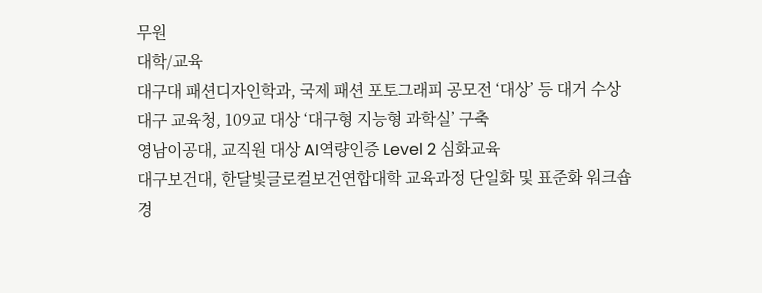무원
대학/교육
대구대 패션디자인학과, 국제 패션 포토그래피 공모전 ‘대상’ 등 대거 수상
대구 교육청, 109교 대상 ‘대구형 지능형 과학실’ 구축
영남이공대, 교직원 대상 AI역량인증 Level 2 심화교육
대구보건대, 한달빛글로컬보건연합대학 교육과정 단일화 및 표준화 워크숍
경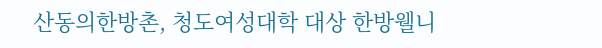산동의한방촌, 청도여성대학 대상 한방웰니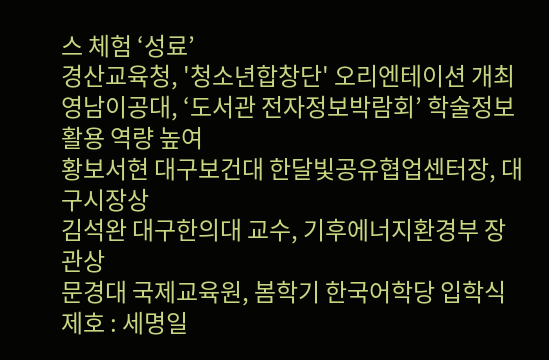스 체험 ‘성료’
경산교육청, '청소년합창단' 오리엔테이션 개최
영남이공대, ‘도서관 전자정보박람회’ 학술정보 활용 역량 높여
황보서현 대구보건대 한달빛공유협업센터장, 대구시장상
김석완 대구한의대 교수, 기후에너지환경부 장관상
문경대 국제교육원, 봄학기 한국어학당 입학식
제호 : 세명일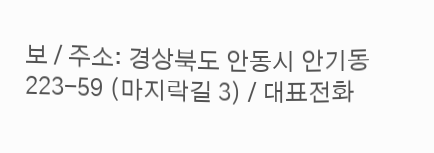보 / 주소: 경상북도 안동시 안기동 223-59 (마지락길 3) / 대표전화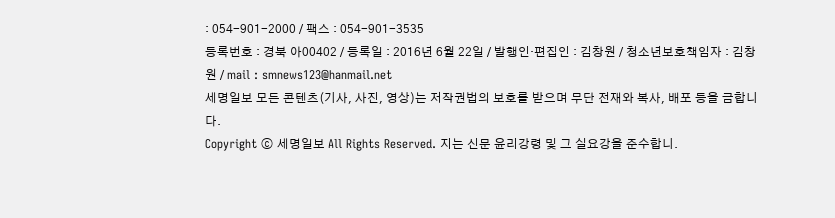: 054-901-2000 / 팩스 : 054-901-3535
등록번호 : 경북 아00402 / 등록일 : 2016년 6월 22일 / 발행인·편집인 : 김창원 / 청소년보호책임자 : 김창원 / mail : smnews123@hanmail.net
세명일보 모든 콘텐츠(기사, 사진, 영상)는 저작권법의 보호를 받으며 무단 전재와 복사, 배포 등을 금합니다.
Copyright ⓒ 세명일보 All Rights Reserved. 지는 신문 윤리강령 및 그 실요강을 준수합니.